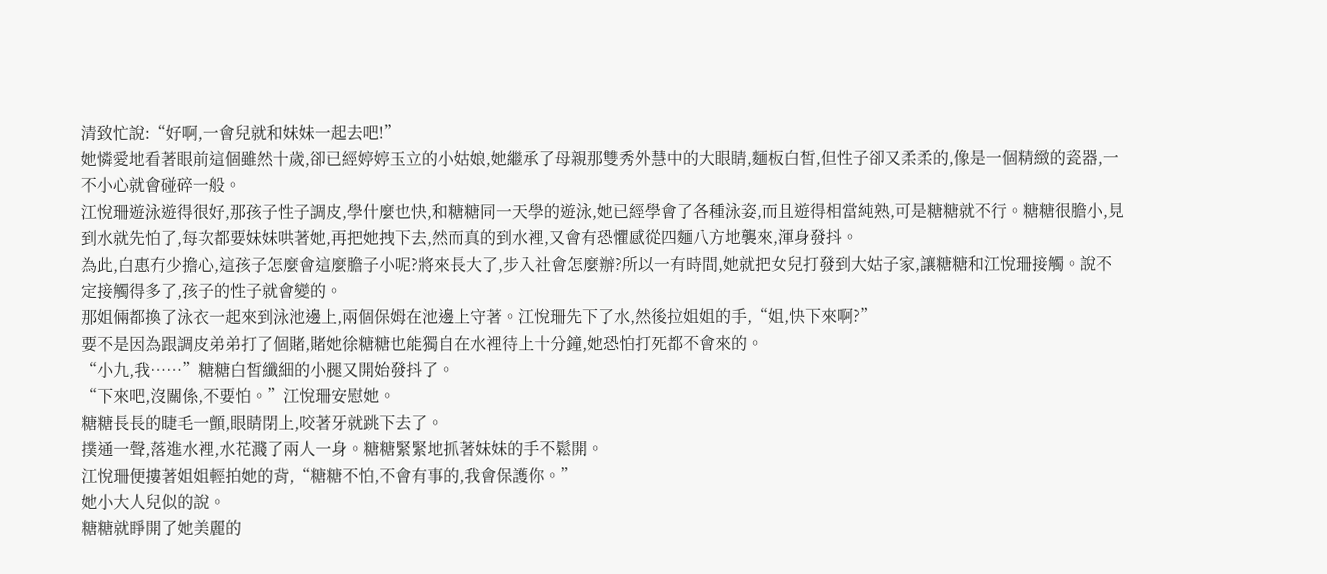清致忙說:“好啊,一會兒就和妹妹一起去吧!”
她憐愛地看著眼前這個雖然十歲,卻已經婷婷玉立的小姑娘,她繼承了母親那雙秀外慧中的大眼睛,麵板白皙,但性子卻又柔柔的,像是一個精緻的瓷器,一不小心就會碰碎一般。
江悅珊遊泳遊得很好,那孩子性子調皮,學什麼也快,和糖糖同一天學的遊泳,她已經學會了各種泳姿,而且遊得相當純熟,可是糖糖就不行。糖糖很膽小,見到水就先怕了,每次都要妹妹哄著她,再把她拽下去,然而真的到水裡,又會有恐懼感從四麵八方地襲來,渾身發抖。
為此,白惠冇少擔心,這孩子怎麼會這麼膽子小呢?將來長大了,步入社會怎麼辦?所以一有時間,她就把女兒打發到大姑子家,讓糖糖和江悅珊接觸。說不定接觸得多了,孩子的性子就會變的。
那姐倆都換了泳衣一起來到泳池邊上,兩個保姆在池邊上守著。江悅珊先下了水,然後拉姐姐的手,“姐,快下來啊?”
要不是因為跟調皮弟弟打了個賭,賭她徐糖糖也能獨自在水裡待上十分鐘,她恐怕打死都不會來的。
“小九,我……”糖糖白皙纖細的小腿又開始發抖了。
“下來吧,沒關係,不要怕。”江悅珊安慰她。
糖糖長長的睫毛一顫,眼睛閉上,咬著牙就跳下去了。
撲通一聲,落進水裡,水花濺了兩人一身。糖糖緊緊地抓著妹妹的手不鬆開。
江悅珊便摟著姐姐輕拍她的背,“糖糖不怕,不會有事的,我會保護你。”
她小大人兒似的說。
糖糖就睜開了她美麗的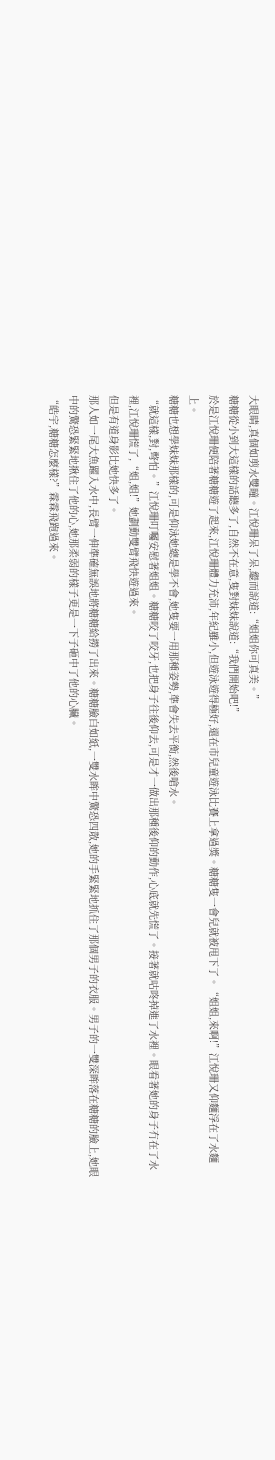大眼睛,真個如剪水雙瞳。江悅珊呆了呆,繼而說道:“姐姐你可真美。”
糖糖從小到大這樣的話聽多了,自然不在意,隻對妹妹說道:“我們開始吧!”
於是江悅珊便陪著糖糖遊了起來,江悅珊體力充沛,年紀雖小,但遊泳遊得極好,還在市兒童遊泳比賽上拿過獎。糖糖隻一會兒就被甩下了。“姐姐,來啊!”江悅珊又仰麵浮在了水麵上。
糖糖也想學妹妹那樣的,可是仰泳她總是學不會,她隻要一用那種姿勢,準會失去平衡,然後嗆水。
“就這樣,對,彆怕。”江悅珊叮囑安慰著姐姐。糖糖咬了咬牙,也把身子往後仰去,可是才一做出那種後仰的動作,心底就先慌了。接著就咕咚掉進了水裡。眼看著她的身子冇在了水裡,江悅珊慌了,“姐,姐!”她劃動雙臂飛快遊過來。
但是有道身影比她快多了。
那人如一尾大魚躍入水中,長臂一伸準確無誤地將糖糖給撈了出來。糖糖臉白如紙,一雙水眸中驚恐四散,她的手緊緊地抓住了那個男子的衣服。男子的一雙深眸落在糖糖的臉上,她眼中的驚恐緊緊地揪住了他的心,她那柔弱的樣子更是一下子砸中了他的心臟。
“皓宇,糖糖怎麼樣?”霖霖飛跑過來。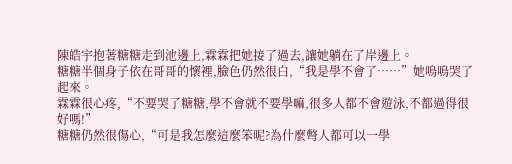陳皓宇抱著糖糖走到池邊上,霖霖把她接了過去,讓她躺在了岸邊上。
糖糖半個身子依在哥哥的懷裡,臉色仍然很白,“我是學不會了……”她嗚嗚哭了起來。
霖霖很心疼,“不要哭了糖糖,學不會就不要學嘛,很多人都不會遊泳,不都過得很好嗎!”
糖糖仍然很傷心,“可是我怎麼這麼笨呢?為什麼彆人都可以一學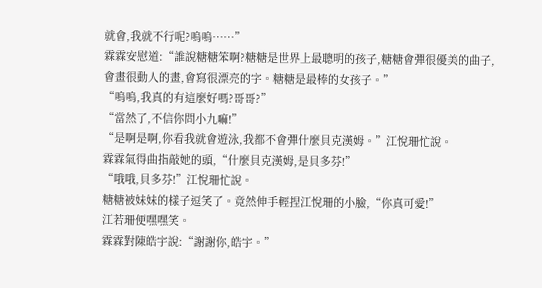就會,我就不行呢?嗚嗚……”
霖霖安慰道:“誰說糖糖笨啊?糖糖是世界上最聰明的孩子,糖糖會彈很優美的曲子,會畫很動人的畫,會寫很漂亮的字。糖糖是最棒的女孩子。”
“嗚嗚,我真的有這麼好嗎?哥哥?”
“當然了,不信你問小九嘛!”
“是啊是啊,你看我就會遊泳,我都不會彈什麼貝克漢姆。”江悅珊忙說。
霖霖氣得曲指敲她的頭,“什麼貝克漢姆,是貝多芬!”
“哦哦,貝多芬!”江悅珊忙說。
糖糖被妹妹的樣子逗笑了。竟然伸手輕捏江悅珊的小臉,“你真可愛!”
江若珊便嘿嘿笑。
霖霖對陳皓宇說:“謝謝你,皓宇。”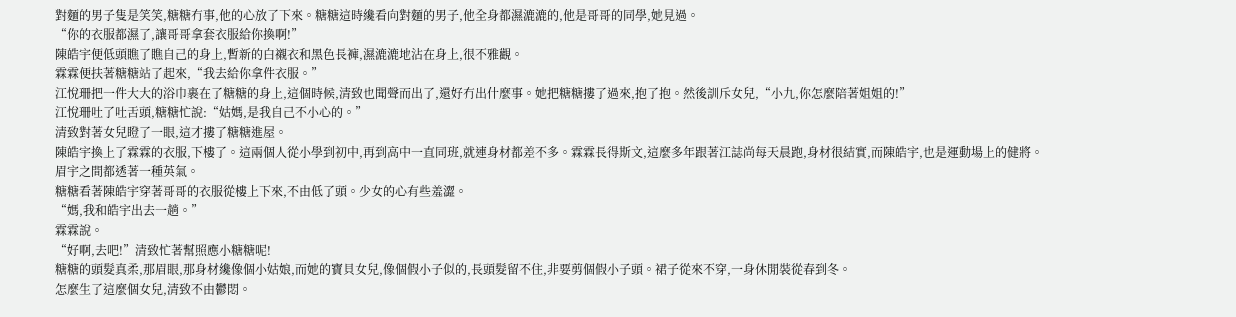對麵的男子隻是笑笑,糖糖冇事,他的心放了下來。糖糖這時纔看向對麵的男子,他全身都濕漉漉的,他是哥哥的同學,她見過。
“你的衣服都濕了,讓哥哥拿套衣服給你換啊!”
陳皓宇便低頭瞧了瞧自己的身上,暫新的白襯衣和黑色長褲,濕漉漉地沾在身上,很不雅觀。
霖霖便扶著糖糖站了起來,“我去給你拿件衣服。”
江悅珊把一件大大的浴巾裹在了糖糖的身上,這個時候,清致也聞聲而出了,還好冇出什麼事。她把糖糖摟了過來,抱了抱。然後訓斥女兒,“小九,你怎麼陪著姐姐的!”
江悅珊吐了吐舌頭,糖糖忙說:“姑媽,是我自己不小心的。”
清致對著女兒瞪了一眼,這才摟了糖糖進屋。
陳皓宇換上了霖霖的衣服,下樓了。這兩個人從小學到初中,再到高中一直同班,就連身材都差不多。霖霖長得斯文,這麼多年跟著江誌尚每天晨跑,身材很結實,而陳皓宇,也是運動場上的健將。眉宇之間都透著一種英氣。
糖糖看著陳皓宇穿著哥哥的衣服從樓上下來,不由低了頭。少女的心有些羞澀。
“媽,我和皓宇出去一趟。”
霖霖說。
“好啊,去吧!”清致忙著幫照應小糖糖呢!
糖糖的頭髮真柔,那眉眼,那身材纔像個小姑娘,而她的寶貝女兒,像個假小子似的,長頭髮留不住,非要剪個假小子頭。裙子從來不穿,一身休閒裝從春到冬。
怎麼生了這麼個女兒,清致不由鬱悶。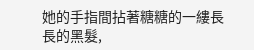她的手指間拈著糖糖的一縷長長的黑髮,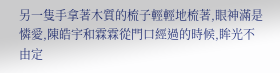另一隻手拿著木質的梳子輕輕地梳著,眼神滿是憐愛,陳皓宇和霖霖從門口經過的時候,眸光不由定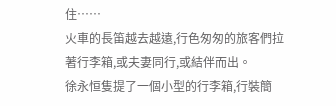住……
火車的長笛越去越遠,行色匆匆的旅客們拉著行李箱,或夫妻同行,或結伴而出。
徐永恒隻提了一個小型的行李箱,行裝簡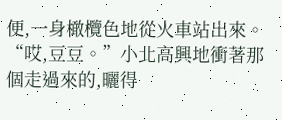便,一身橄欖色地從火車站出來。
“哎,豆豆。”小北高興地衝著那個走過來的,曬得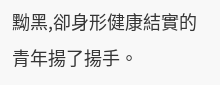黝黑,卻身形健康結實的青年揚了揚手。